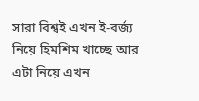সারা বিশ্বই এখন ই-বর্জ্য নিয়ে হিমশিম খাচ্ছে আর এটা নিয়ে এখন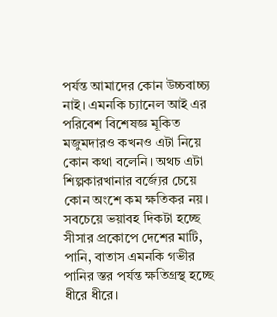পর্যন্ত আমাদের কোন উচ্চবাচ্চ্য নাই। এমনকি চ্যানেল আই এর পরিবেশ বিশেষজ্ঞ মূকিত মজুমদারও কখনও এটা নিয়ে কোন কথা বলেনি। অথচ এটা শিল্পকারখানার বর্জ্যের চেয়ে কোন অংশে কম ক্ষতিকর নয়। সবচেয়ে ভয়াবহ দিকটা হচ্ছে সীসার প্রকোপে দেশের মাটি, পানি, বাতাস এমনকি গভীর পানির স্তর পর্যন্ত ক্ষতিগ্রস্থ হচ্ছে ধীরে ধীরে।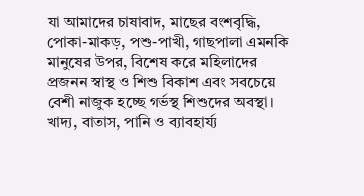যা আমাদের চাষাবাদ, মাছের বংশবৃদ্ধি, পোকা-মাকড়, পশু-পাখী, গাছপালা এমনকি মানুষের উপর, বিশেষ করে মহিলাদের প্রজনন স্বাস্থ ও শিশু বিকাশ এবং সবচেয়ে বেশী নাজুক হচ্ছে গর্ভস্থ শিশুদের অবস্থা। খাদ্য, বাতাস, পানি ও ব্যাবহার্য্য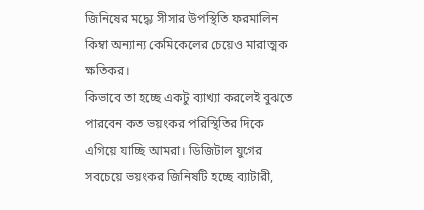জিনিষের মদ্ধ্যে সীসার উপস্থিতি ফরমালিন কিম্বা অন্যান্য কেমিকেলের চেয়েও মারাত্মক ক্ষতিকর।
কিভাবে তা হচ্ছে একটু ব্যাখ্যা করলেই বুঝতে পারবেন কত ভয়ংকর পরিস্থিতির দিকে এগিয়ে যাচ্ছি আমরা। ডিজিটাল যুগের সবচেয়ে ভয়ংকর জিনিষটি হচ্ছে ব্যাটারী,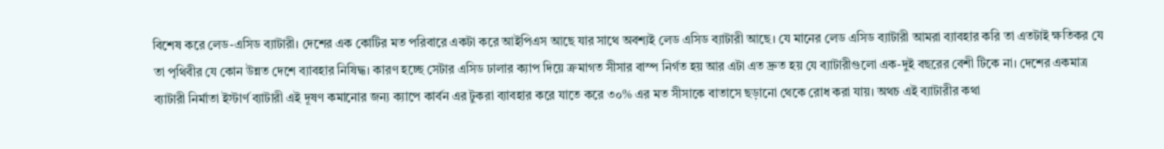বিশেষ করে লেড-এসিড ব্যাটারী। দেশের এক কোটির মত পরিবারে একটা করে আইপিএস আছে যার সাথে অবশ্যই লেড এসিড ব্যাটারী আছে। যে মানের লেড এসিড ব্যাটারী আমরা ব্যাবহার করি তা এতটাই ক্ষতিকর যে তা পৃথিবীর যে কোন উন্নত দেশে ব্যাবহার নিষিদ্ধ। কারণ হচ্ছে সেটার এসিড ঢালার ক্যাপ দিয়ে ক্রমাগত সীসার বাস্প নির্গত হয় আর এটা এত দ্রুত হয় যে ব্যাটারীগুলো এক-দুই বছরের বেশী টিকে না। দেশের একমাত্র ব্যাটারী নির্মাতা ইস্টার্ণ ব্যাটারী এই দূষণ কমানোর জন্য ক্যাপে কার্বন এর টুকরা ব্যাবহার করে যাতে করে ৩০% এর মত সীসাকে বাতাসে ছড়ানো থেকে রোধ করা যায়। অথচ এই ব্যাটারীর কথা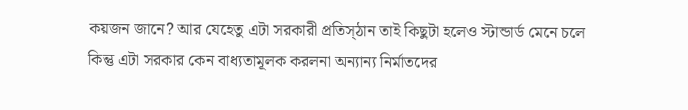কয়জন জানে? আর যেহেতু এটা সরকারী প্রতিস্ঠান তাই কিছুটা হলেও স্টান্ডার্ড মেনে চলে কিন্তু এটা সরকার কেন বাধ্যতামূলক করলনা অন্যান্য নির্মাতদের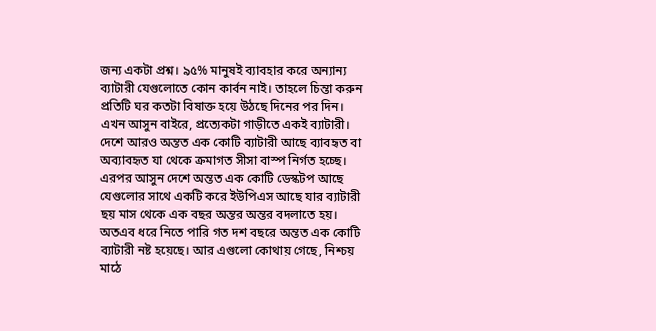জন্য একটা প্রশ্ন। ৯৫% মানুষই ব্যাবহার করে অন্যান্য ব্যাটারী যেগুলোতে কোন কার্বন নাই। তাহলে চিন্তা করুন প্রতিটি ঘর কতটা বিষাক্ত হয়ে উঠছে দিনের পর দিন।
এখন আসুন বাইরে, প্রত্যেকটা গাড়ীতে একই ব্যাটারী। দেশে আরও অন্তত এক কোটি ব্যাটারী আছে ব্যাবহৃত বা অব্যাবহৃত যা থেকে ক্রমাগত সীসা বাস্প নির্গত হচ্ছে। এরপর আসুন দেশে অন্তত এক কোটি ডেস্কটপ আছে যেগুলোর সাথে একটি করে ইউপিএস আছে যার ব্যাটারী ছয় মাস থেকে এক বছর অন্তর অন্তর বদলাতে হয়। অতএব ধরে নিতে পারি গত দশ বছরে অন্তত এক কোটি ব্যাটারী নষ্ট হয়েছে। আর এগুলো কোথায় গেছে, নিশ্চয় মাঠে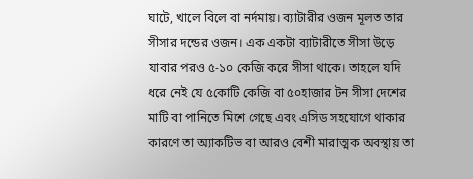ঘাটে, খালে বিলে বা নর্দমায়। ব্যাটারীর ওজন মূলত তার সীসার দন্ডের ওজন। এক একটা ব্যাটারীতে সীসা উড়ে যাবার পরও ৫-১০ কেজি করে সীসা থাকে। তাহলে যদি ধরে নেই যে ৫কোটি কেজি বা ৫০হাজার টন সীসা দেশের মাটি বা পানিতে মিশে গেছে এবং এসিড সহযোগে থাকার কারণে তা অ্যাকটিভ বা আরও বেশী মারাত্মক অবস্থায় তা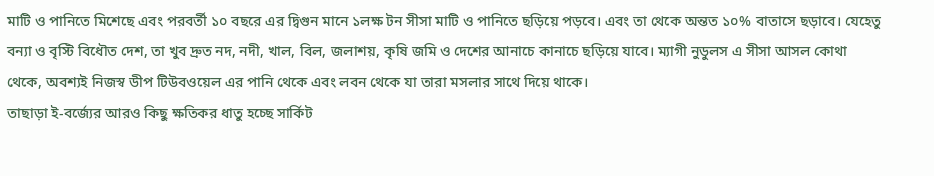মাটি ও পানিতে মিশেছে এবং পরবর্তী ১০ বছরে এর দ্বিগুন মানে ১লক্ষ টন সীসা মাটি ও পানিতে ছড়িয়ে পড়বে। এবং তা থেকে অন্তত ১০% বাতাসে ছড়াবে। যেহেতু বন্যা ও বৃস্টি বিধৌত দেশ, তা খুব দ্রুত নদ, নদী, খাল, বিল, জলাশয়, কৃষি জমি ও দেশের আনাচে কানাচে ছড়িয়ে যাবে। ম্যাগী নুডুলস এ সীসা আসল কোথা থেকে, অবশ্যই নিজস্ব ডীপ টিউবওয়েল এর পানি থেকে এবং লবন থেকে যা তারা মসলার সাথে দিয়ে থাকে।
তাছাড়া ই-বর্জ্যের আরও কিছু ক্ষতিকর ধাতু হচ্ছে সার্কিট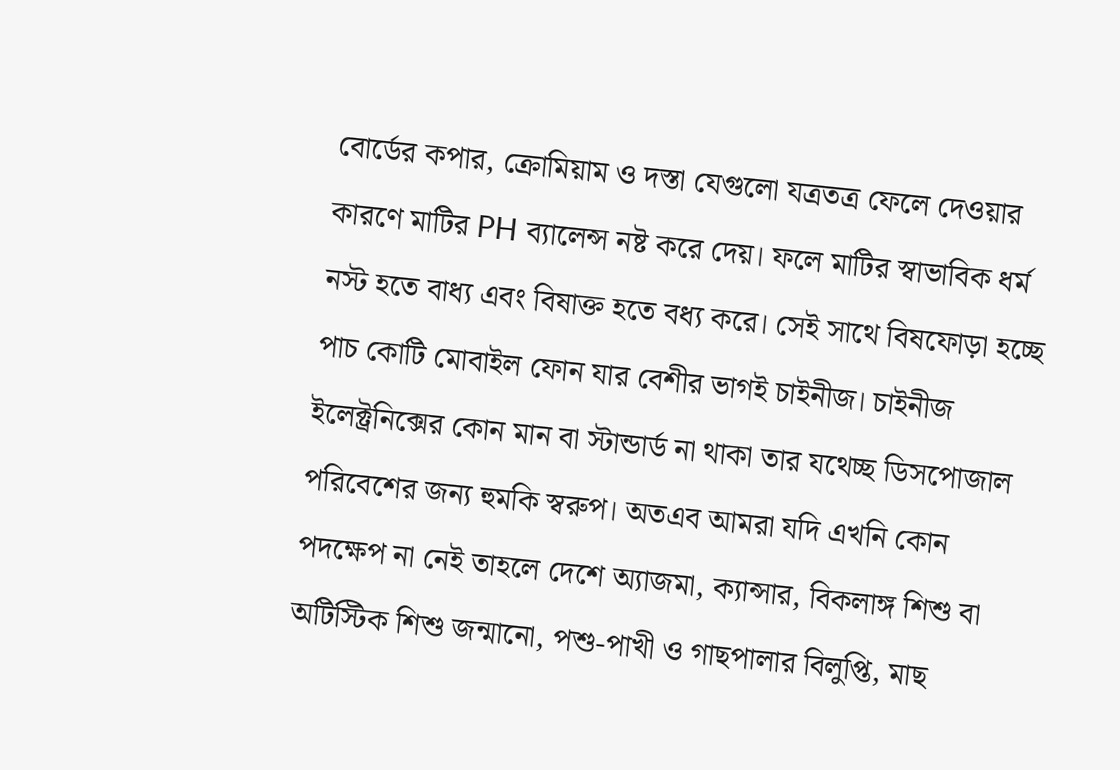বোর্ডের কপার, ক্রোমিয়াম ও দস্তা যেগুলো যত্রতত্র ফেলে দেওয়ার কারণে মাটির PH ব্যালেন্স নষ্ট করে দেয়। ফলে মাটির স্বাভাবিক ধর্ম নস্ট হতে বাধ্য এবং বিষাক্ত হতে বধ্য করে। সেই সাথে বিষফোড়া হচ্ছে পাচ কোটি মোবাইল ফোন যার বেশীর ভাগই চাইনীজ। চাইনীজ ইলেক্ট্রনিক্সের কোন মান বা স্টান্ডার্ড না থাকা তার যথেচ্ছ ডিসপোজাল পরিবেশের জন্য হুমকি স্বরুপ। অতএব আমরা যদি এখনি কোন পদক্ষেপ না নেই তাহলে দেশে অ্যাজমা, ক্যান্সার, বিকলাঙ্গ শিশু বা অটিস্টিক শিশু জন্মানো, পশু-পাখী ও গাছপালার বিলুপ্তি, মাছ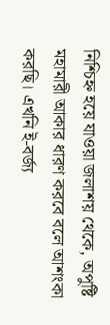নিশ্চিহ্ন হয়ে যাওয়া জলাশয় থেকে, অপুষ্টি মহামারী আকার ধারণ করবে বলে আশংকা করছি। এখনি ই-বর্জ্য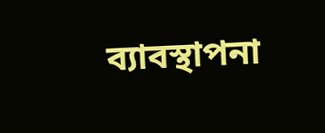ব্যাবস্থাপনা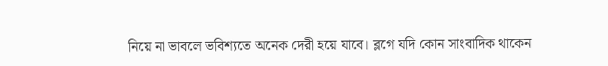নিয়ে না ভাবলে ভবিশ্যতে অনেক দেরী হয়ে যাবে। ব্লগে যদি কোন সাংবাদিক থাকেন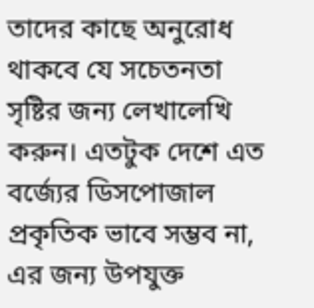তাদের কাছে অনুরোধ থাকবে যে সচেতনতা সৃষ্টির জন্য লেখালেখি করুন। এতটুক দেশে এত বর্জ্যের ডিসপোজাল প্রকৃতিক ভাবে সম্ভব না, এর জন্য উপযুক্ত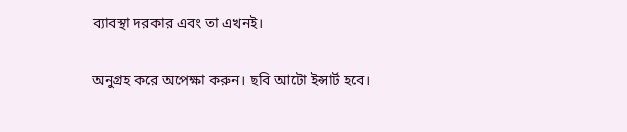ব্যাবস্থা দরকার এবং তা এখনই।

অনুগ্রহ করে অপেক্ষা করুন। ছবি আটো ইন্সার্ট হবে।